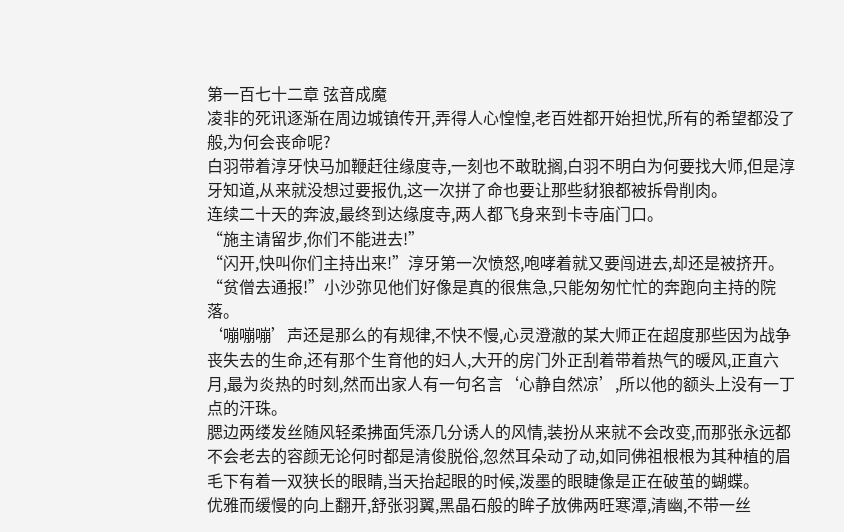第一百七十二章 弦音成魔
凌非的死讯逐渐在周边城镇传开,弄得人心惶惶,老百姓都开始担忧,所有的希望都没了般,为何会丧命呢?
白羽带着淳牙快马加鞭赶往缘度寺,一刻也不敢耽搁,白羽不明白为何要找大师,但是淳牙知道,从来就没想过要报仇,这一次拼了命也要让那些豺狼都被拆骨削肉。
连续二十天的奔波,最终到达缘度寺,两人都飞身来到卡寺庙门口。
“施主请留步,你们不能进去!”
“闪开,快叫你们主持出来!”淳牙第一次愤怒,咆哮着就又要闯进去,却还是被挤开。
“贫僧去通报!”小沙弥见他们好像是真的很焦急,只能匆匆忙忙的奔跑向主持的院落。
‘嘣嘣嘣’声还是那么的有规律,不快不慢,心灵澄澈的某大师正在超度那些因为战争丧失去的生命,还有那个生育他的妇人,大开的房门外正刮着带着热气的暖风,正直六月,最为炎热的时刻,然而出家人有一句名言‘心静自然凉’,所以他的额头上没有一丁点的汗珠。
腮边两缕发丝随风轻柔拂面凭添几分诱人的风情,装扮从来就不会改变,而那张永远都不会老去的容颜无论何时都是清俊脱俗,忽然耳朵动了动,如同佛祖根根为其种植的眉毛下有着一双狭长的眼睛,当天抬起眼的时候,泼墨的眼睫像是正在破茧的蝴蝶。
优雅而缓慢的向上翻开,舒张羽翼,黑晶石般的眸子放佛两旺寒潭,清幽,不带一丝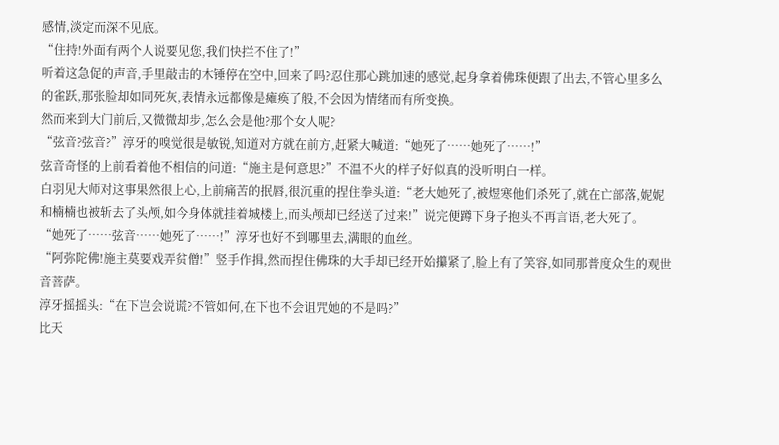感情,淡定而深不见底。
“住持!外面有两个人说要见您,我们快拦不住了!”
听着这急促的声音,手里敲击的木锤停在空中,回来了吗?忍住那心跳加速的感觉,起身拿着佛珠便跟了出去,不管心里多么的雀跃,那张脸却如同死灰,表情永远都像是瘫痪了般,不会因为情绪而有所变换。
然而来到大门前后,又微微却步,怎么会是他?那个女人呢?
“弦音?弦音?”淳牙的嗅觉很是敏锐,知道对方就在前方,赶紧大喊道:“她死了……她死了……!”
弦音奇怪的上前看着他不相信的问道:“施主是何意思?”不温不火的样子好似真的没听明白一样。
白羽见大师对这事果然很上心,上前痛苦的抿唇,很沉重的捏住拳头道:“老大她死了,被煜寒他们杀死了,就在亡部落,妮妮和楠楠也被斩去了头颅,如今身体就挂着城楼上,而头颅却已经送了过来!”说完便蹲下身子抱头不再言语,老大死了。
“她死了……弦音……她死了……!”淳牙也好不到哪里去,满眼的血丝。
“阿弥陀佛!施主莫要戏弄贫僧!”竖手作揖,然而捏住佛珠的大手却已经开始攥紧了,脸上有了笑容,如同那普度众生的观世音菩萨。
淳牙摇摇头:“在下岂会说谎?不管如何,在下也不会诅咒她的不是吗?”
比天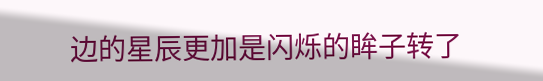边的星辰更加是闪烁的眸子转了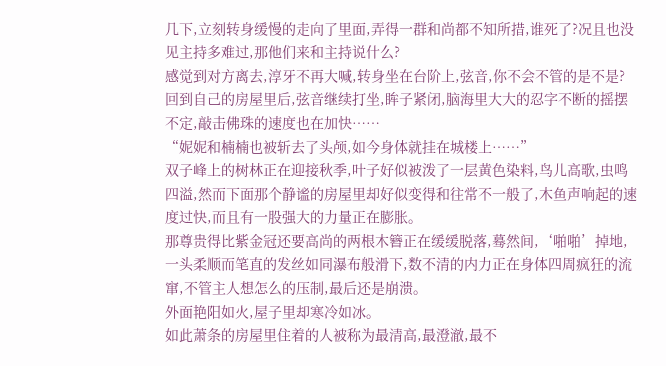几下,立刻转身缓慢的走向了里面,弄得一群和尚都不知所措,谁死了?况且也没见主持多难过,那他们来和主持说什么?
感觉到对方离去,淳牙不再大喊,转身坐在台阶上,弦音,你不会不管的是不是?
回到自己的房屋里后,弦音继续打坐,眸子紧闭,脑海里大大的忍字不断的摇摆不定,敲击佛珠的速度也在加快……
“妮妮和楠楠也被斩去了头颅,如今身体就挂在城楼上……”
双子峰上的树林正在迎接秋季,叶子好似被泼了一层黄色染料,鸟儿高歌,虫鸣四溢,然而下面那个静谧的房屋里却好似变得和往常不一般了,木鱼声响起的速度过快,而且有一股强大的力量正在膨胀。
那尊贵得比紫金冠还要高尚的两根木簪正在缓缓脱落,蓦然间,‘啪啪’掉地,一头柔顺而笔直的发丝如同瀑布般滑下,数不清的内力正在身体四周疯狂的流窜,不管主人想怎么的压制,最后还是崩溃。
外面艳阳如火,屋子里却寒冷如冰。
如此萧条的房屋里住着的人被称为最清高,最澄澈,最不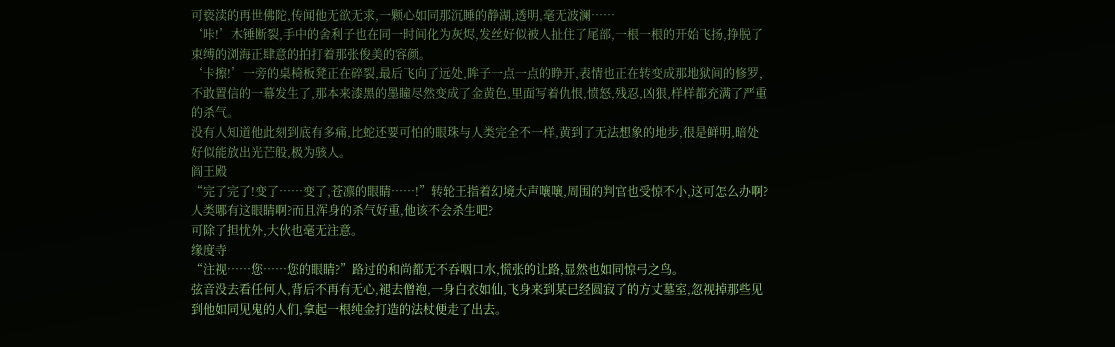可亵渎的再世佛陀,传闻他无欲无求,一颗心如同那沉睡的静湖,透明,毫无波澜……
‘咔!’木锤断裂,手中的舍利子也在同一时间化为灰烬,发丝好似被人扯住了尾部,一根一根的开始飞扬,挣脱了束缚的浏海正肆意的拍打着那张俊美的容颜。
‘卡擦!’一旁的桌椅板凳正在碎裂,最后飞向了远处,眸子一点一点的睁开,表情也正在转变成那地狱间的修罗,不敢置信的一幕发生了,那本来漆黑的墨瞳尽然变成了金黄色,里面写着仇恨,愤怒,残忍,凶狠,样样都充满了严重的杀气。
没有人知道他此刻到底有多痛,比蛇还要可怕的眼珠与人类完全不一样,黄到了无法想象的地步,很是鲜明,暗处好似能放出光芒般,极为骇人。
阎王殿
“完了完了!变了……变了,苍凛的眼睛……!”转轮王指着幻境大声嚷嚷,周围的判官也受惊不小,这可怎么办啊?人类哪有这眼睛啊?而且浑身的杀气好重,他该不会杀生吧?
可除了担忧外,大伙也毫无注意。
缘度寺
“注视……您……您的眼睛?”路过的和尚都无不吞咽口水,慌张的让路,显然也如同惊弓之鸟。
弦音没去看任何人,背后不再有无心,褪去僧袍,一身白衣如仙,飞身来到某已经圆寂了的方丈墓室,忽视掉那些见到他如同见鬼的人们,拿起一根纯金打造的法杖便走了出去。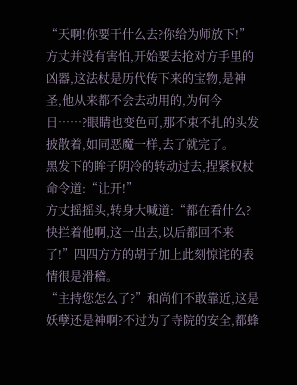“天啊!你要干什么去?你给为师放下!”方丈并没有害怕,开始要去抢对方手里的凶器,这法杖是历代传下来的宝物,是神圣,他从来都不会去动用的,为何今日……?眼睛也变色可,那不束不扎的头发披散着,如同恶魔一样,去了就完了。
黑发下的眸子阴冷的转动过去,捏紧权杖命令道:“让开!”
方丈摇摇头,转身大喊道:“都在看什么?快拦着他啊,这一出去,以后都回不来了!”四四方方的胡子加上此刻惊诧的表情很是滑稽。
“主持您怎么了?”和尚们不敢靠近,这是妖孽还是神啊?不过为了寺院的安全,都蜂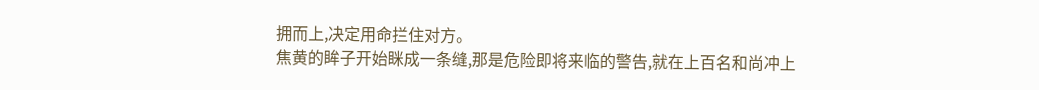拥而上,决定用命拦住对方。
焦黄的眸子开始眯成一条缝,那是危险即将来临的警告,就在上百名和尚冲上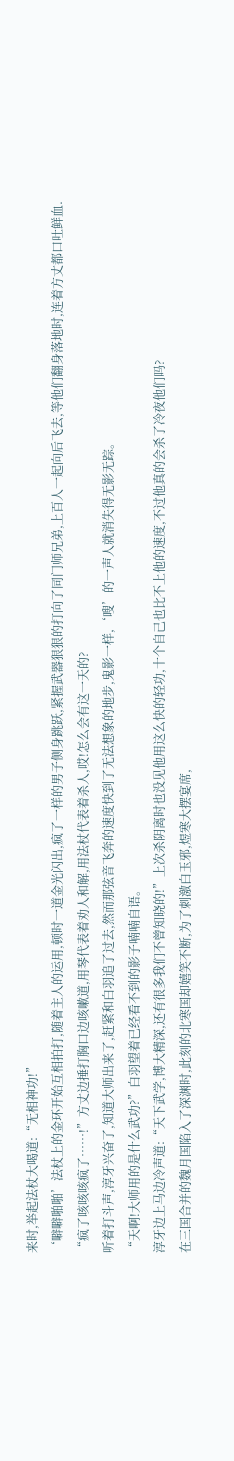来时,举起法杖大喝道:“无相神功!”
‘噼噼啪啪’法杖上的金环开始互相拍打,随着主人的运用,顿时一道金光闪出,疯了一样的男子侧身跳跃,紧握武器狠狠的打向了同门师兄弟,上百人一起向后飞去,等他们翻身落地时,连着方丈都口吐鲜血.
“疯了咳咳咳疯了……!”方丈边捶打胸口边咳嗽道,用琴代表着劝人和解,用法杖代表着杀人,哎!怎么会有这一天的?
听着打斗声,淳牙兴奋了,知道大师出来了,赶紧和白羽追了过去,然而那弦音飞奔的速度快到了无法想象的地步,鬼影一样,‘嗖’的一声人就消失得无影无踪。
“天啊!大师用的是什么武功?”白羽望着已经看不到的影子喃喃自语。
淳牙边上马边冷声道:“天下武学,博大精深,还有很多我们不曾知晓的!”上次杀阴离时也没见他用这么快的轻功,十个自己也比不上他的速度,不过他真的会杀了冷夜他们吗?
在三国合并的魏月国陷入了深渊时,此刻的北寒国却嬉笑不断,为了刺激白玉邪,煜寒大摆宴席,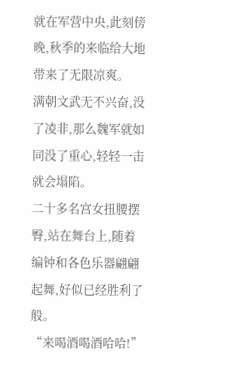就在军营中央,此刻傍晚,秋季的来临给大地带来了无限凉爽。
满朝文武无不兴奋,没了凌非,那么魏军就如同没了重心,轻轻一击就会塌陷。
二十多名宫女扭腰摆臀,站在舞台上,随着编钟和各色乐器翩翩起舞,好似已经胜利了般。
“来喝酒喝酒哈哈!”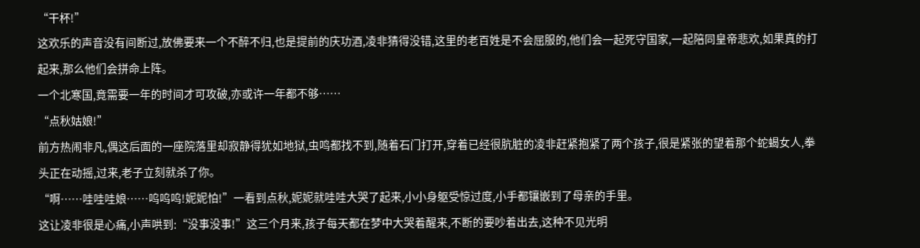“干杯!”
这欢乐的声音没有间断过,放佛要来一个不醉不归,也是提前的庆功酒,凌非猜得没错,这里的老百姓是不会屈服的,他们会一起死守国家,一起陪同皇帝悲欢,如果真的打起来,那么他们会拼命上阵。
一个北寒国,竟需要一年的时间才可攻破,亦或许一年都不够……
“点秋姑娘!”
前方热闹非凡,偶这后面的一座院落里却寂静得犹如地狱,虫鸣都找不到,随着石门打开,穿着已经很肮脏的凌非赶紧抱紧了两个孩子,很是紧张的望着那个蛇蝎女人,拳头正在动摇,过来,老子立刻就杀了你。
“啊……哇哇哇娘……呜呜呜!妮妮怕!”一看到点秋,妮妮就哇哇大哭了起来,小小身躯受惊过度,小手都镶嵌到了母亲的手里。
这让凌非很是心痛,小声哄到:“没事没事!”这三个月来,孩子每天都在梦中大哭着醒来,不断的要吵着出去,这种不见光明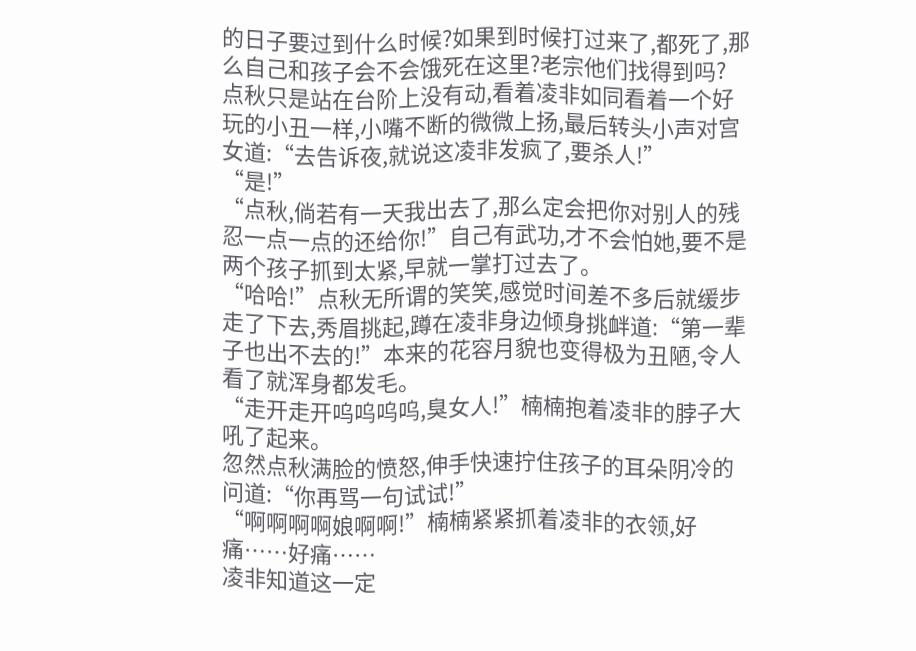的日子要过到什么时候?如果到时候打过来了,都死了,那么自己和孩子会不会饿死在这里?老宗他们找得到吗?
点秋只是站在台阶上没有动,看着凌非如同看着一个好玩的小丑一样,小嘴不断的微微上扬,最后转头小声对宫女道:“去告诉夜,就说这凌非发疯了,要杀人!”
“是!”
“点秋,倘若有一天我出去了,那么定会把你对别人的残忍一点一点的还给你!”自己有武功,才不会怕她,要不是两个孩子抓到太紧,早就一掌打过去了。
“哈哈!”点秋无所谓的笑笑,感觉时间差不多后就缓步走了下去,秀眉挑起,蹲在凌非身边倾身挑衅道:“第一辈子也出不去的!”本来的花容月貌也变得极为丑陋,令人看了就浑身都发毛。
“走开走开呜呜呜呜,臭女人!”楠楠抱着凌非的脖子大吼了起来。
忽然点秋满脸的愤怒,伸手快速拧住孩子的耳朵阴冷的问道:“你再骂一句试试!”
“啊啊啊啊娘啊啊!”楠楠紧紧抓着凌非的衣领,好痛……好痛……
凌非知道这一定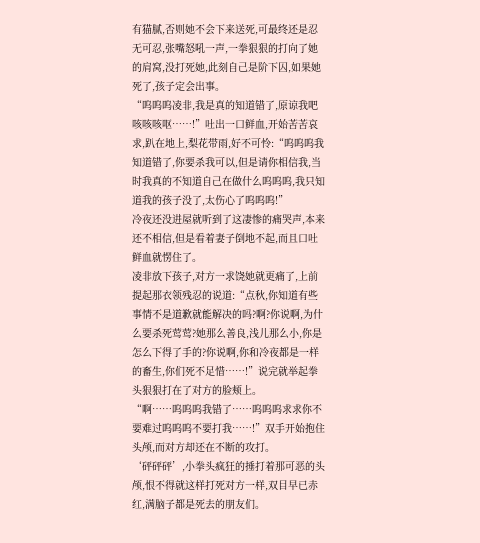有猫腻,否则她不会下来送死,可最终还是忍无可忍,张嘴怒吼一声,一拳狠狠的打向了她的肩窝,没打死她,此刻自己是阶下囚,如果她死了,孩子定会出事。
“呜呜呜凌非,我是真的知道错了,原谅我吧咳咳咳呕……!”吐出一口鲜血,开始苦苦哀求,趴在地上,梨花带雨,好不可怜:“呜呜呜我知道错了,你要杀我可以,但是请你相信我,当时我真的不知道自己在做什么呜呜呜,我只知道我的孩子没了,太伤心了呜呜呜!”
冷夜还没进屋就听到了这凄惨的痛哭声,本来还不相信,但是看着妻子倒地不起,而且口吐鲜血就愣住了。
凌非放下孩子,对方一求饶她就更痛了,上前提起那衣领残忍的说道:“点秋,你知道有些事情不是道歉就能解决的吗?啊?你说啊,为什么要杀死莺莺?她那么善良,浅儿那么小,你是怎么下得了手的?你说啊,你和冷夜都是一样的畜生,你们死不足惜……!”说完就举起拳头狠狠打在了对方的脸颊上。
“啊……呜呜呜我错了……呜呜呜求求你不要难过呜呜呜不要打我……!”双手开始抱住头颅,而对方却还在不断的攻打。
‘砰砰砰’,小拳头疯狂的捶打着那可恶的头颅,恨不得就这样打死对方一样,双目早已赤红,满脑子都是死去的朋友们。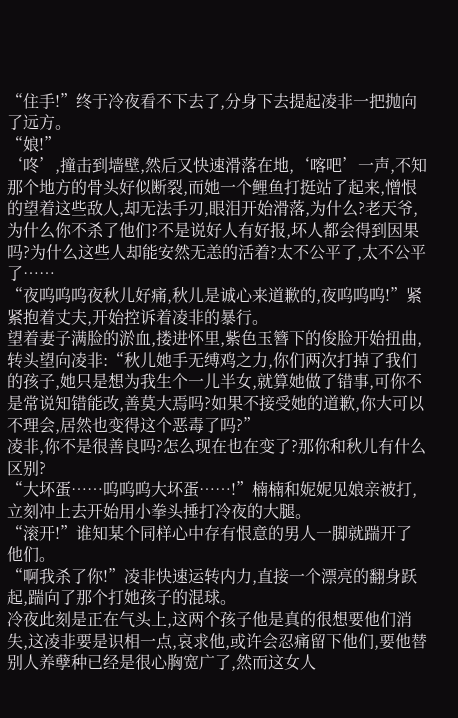“住手!”终于冷夜看不下去了,分身下去提起凌非一把抛向了远方。
“娘!”
‘咚’,撞击到墙壁,然后又快速滑落在地,‘喀吧’一声,不知那个地方的骨头好似断裂,而她一个鲤鱼打挺站了起来,憎恨的望着这些敌人,却无法手刃,眼泪开始滑落,为什么?老天爷,为什么你不杀了他们?不是说好人有好报,坏人都会得到因果吗?为什么这些人却能安然无恙的活着?太不公平了,太不公平了……
“夜呜呜呜夜秋儿好痛,秋儿是诚心来道歉的,夜呜呜呜!”紧紧抱着丈夫,开始控诉着凌非的暴行。
望着妻子满脸的淤血,搂进怀里,紫色玉簪下的俊脸开始扭曲,转头望向凌非:“秋儿她手无缚鸡之力,你们两次打掉了我们的孩子,她只是想为我生个一儿半女,就算她做了错事,可你不是常说知错能改,善莫大焉吗?如果不接受她的道歉,你大可以不理会,居然也变得这个恶毒了吗?”
凌非,你不是很善良吗?怎么现在也在变了?那你和秋儿有什么区别?
“大坏蛋……呜呜呜大坏蛋……!”楠楠和妮妮见娘亲被打,立刻冲上去开始用小拳头捶打冷夜的大腿。
“滚开!”谁知某个同样心中存有恨意的男人一脚就踹开了他们。
“啊我杀了你!”凌非快速运转内力,直接一个漂亮的翻身跃起,踹向了那个打她孩子的混球。
冷夜此刻是正在气头上,这两个孩子他是真的很想要他们消失,这凌非要是识相一点,哀求他,或许会忍痛留下他们,要他替别人养孽种已经是很心胸宽广了,然而这女人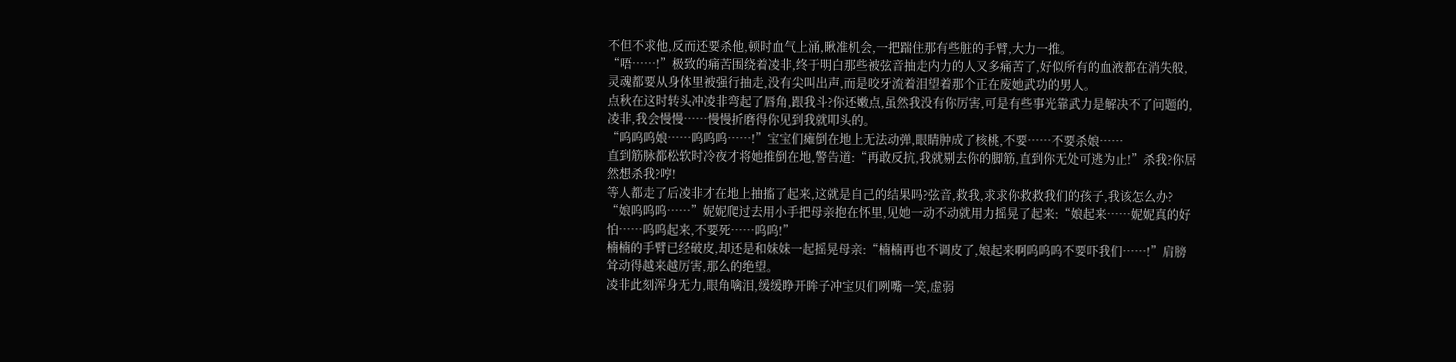不但不求他,反而还要杀他,顿时血气上涌,瞅准机会,一把踹住那有些脏的手臂,大力一推。
“唔……!”极致的痛苦围绕着凌非,终于明白那些被弦音抽走内力的人又多痛苦了,好似所有的血液都在消失般,灵魂都要从身体里被强行抽走,没有尖叫出声,而是咬牙流着泪望着那个正在废她武功的男人。
点秋在这时转头冲凌非弯起了唇角,跟我斗?你还嫩点,虽然我没有你厉害,可是有些事光靠武力是解决不了问题的,凌非,我会慢慢……慢慢折磨得你见到我就叩头的。
“呜呜呜娘……呜呜呜……!”宝宝们瘫倒在地上无法动弹,眼睛肿成了核桃,不要……不要杀娘……
直到筋脉都松软时冷夜才将她推倒在地,警告道:“再敢反抗,我就剔去你的脚筋,直到你无处可逃为止!”杀我?你居然想杀我?哼!
等人都走了后凌非才在地上抽搐了起来,这就是自己的结果吗?弦音,救我,求求你救救我们的孩子,我该怎么办?
“娘呜呜呜……”妮妮爬过去用小手把母亲抱在怀里,见她一动不动就用力摇晃了起来:“娘起来……妮妮真的好怕……呜呜起来,不要死……呜呜!”
楠楠的手臂已经破皮,却还是和妹妹一起摇晃母亲:“楠楠再也不调皮了,娘起来啊呜呜呜不要吓我们……!”肩膀耸动得越来越厉害,那么的绝望。
凌非此刻浑身无力,眼角噙泪,缓缓睁开眸子冲宝贝们咧嘴一笑,虚弱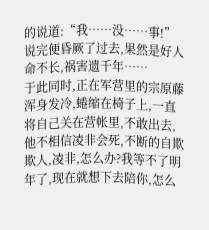的说道:“我……没……事!”说完便昏厥了过去,果然是好人命不长,祸害遗千年……
于此同时,正在军营里的宗原藤浑身发冷,蜷缩在椅子上,一直将自己关在营帐里,不敢出去,他不相信凌非会死,不断的自欺欺人,凌非,怎么办?我等不了明年了,现在就想下去陪你,怎么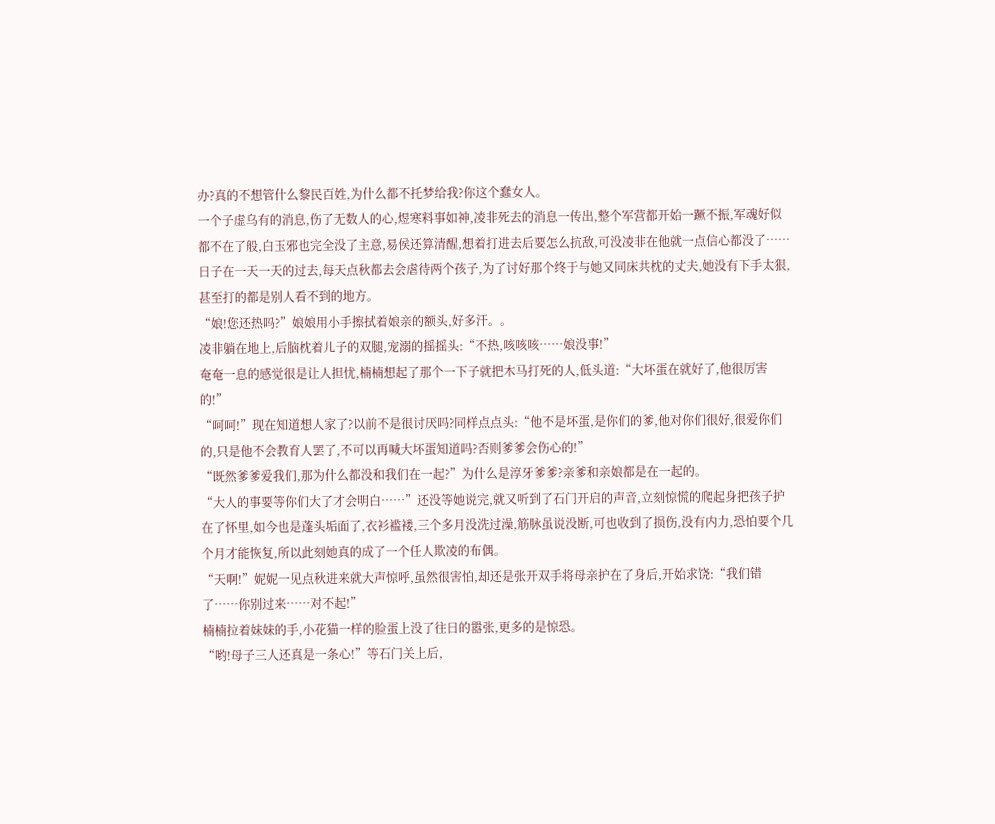办?真的不想管什么黎民百姓,为什么都不托梦给我?你这个蠢女人。
一个子虚乌有的消息,伤了无数人的心,煜寒料事如神,凌非死去的消息一传出,整个军营都开始一蹶不振,军魂好似都不在了般,白玉邪也完全没了主意,易侯还算清醒,想着打进去后要怎么抗敌,可没凌非在他就一点信心都没了……
日子在一天一天的过去,每天点秋都去会虐待两个孩子,为了讨好那个终于与她又同床共枕的丈夫,她没有下手太狠,甚至打的都是别人看不到的地方。
“娘!您还热吗?”娘娘用小手擦拭着娘亲的额头,好多汗。。
凌非躺在地上,后脑枕着儿子的双腿,宠溺的摇摇头:“不热,咳咳咳……娘没事!”
奄奄一息的感觉很是让人担忧,楠楠想起了那个一下子就把木马打死的人,低头道:“大坏蛋在就好了,他很厉害的!”
“呵呵!”现在知道想人家了?以前不是很讨厌吗?同样点点头:“他不是坏蛋,是你们的爹,他对你们很好,很爱你们的,只是他不会教育人罢了,不可以再喊大坏蛋知道吗?否则爹爹会伤心的!”
“既然爹爹爱我们,那为什么都没和我们在一起?”为什么是淳牙爹爹?亲爹和亲娘都是在一起的。
“大人的事要等你们大了才会明白……”还没等她说完,就又听到了石门开启的声音,立刻惊慌的爬起身把孩子护在了怀里,如今也是蓬头垢面了,衣衫褴褛,三个多月没洗过澡,筋脉虽说没断,可也收到了损伤,没有内力,恐怕要个几个月才能恢复,所以此刻她真的成了一个任人欺凌的布偶。
“天啊!”妮妮一见点秋进来就大声惊呼,虽然很害怕,却还是张开双手将母亲护在了身后,开始求饶:“我们错了……你别过来……对不起!”
楠楠拉着妹妹的手,小花猫一样的脸蛋上没了往日的嚣张,更多的是惊恐。
“哟!母子三人还真是一条心!”等石门关上后,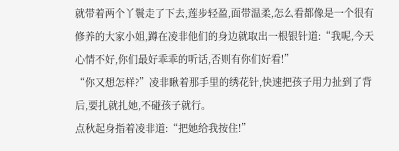就带着两个丫鬟走了下去,莲步轻盈,面带温柔,怎么看都像是一个很有修养的大家小姐,蹲在凌非他们的身边就取出一根银针道:“我呢,今天心情不好,你们最好乖乖的听话,否则有你们好看!”
“你又想怎样?”凌非瞅着那手里的绣花针,快速把孩子用力扯到了背后,要扎就扎她,不碰孩子就行。
点秋起身指着凌非道:“把她给我按住!”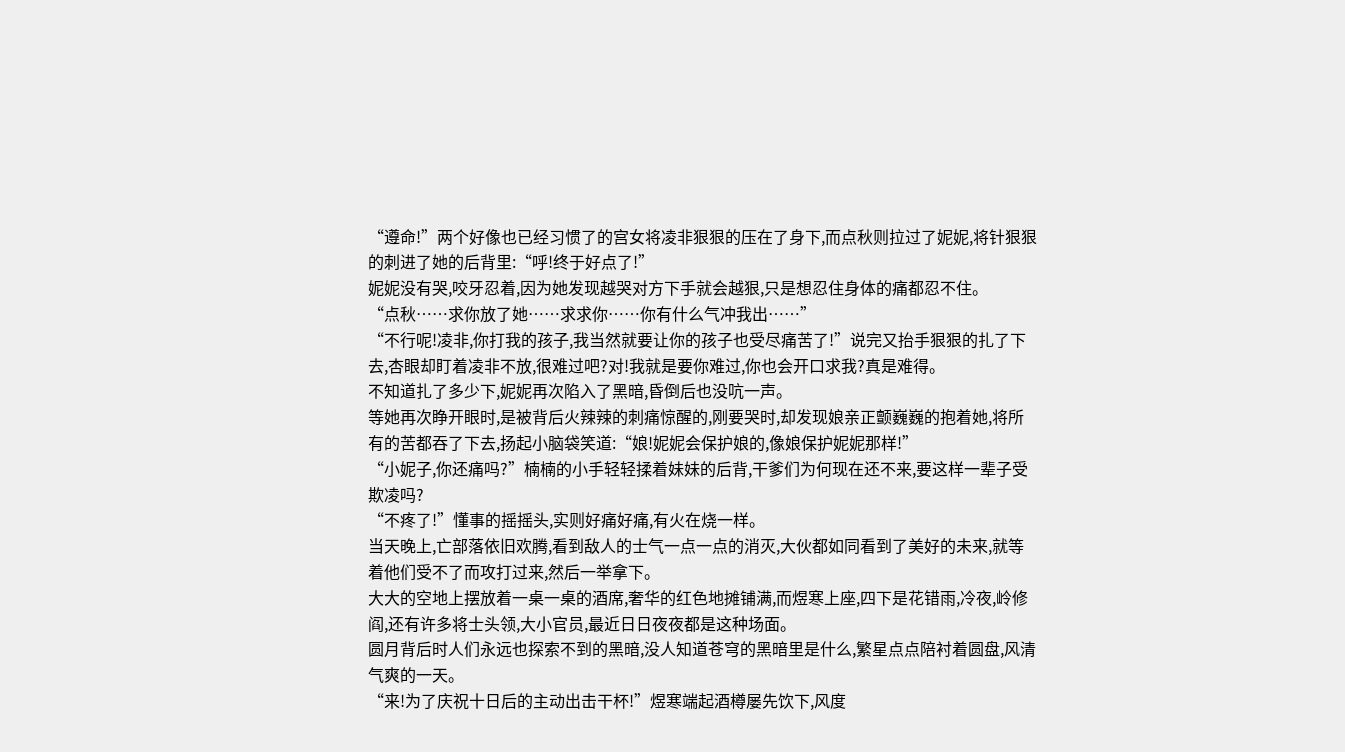“遵命!”两个好像也已经习惯了的宫女将凌非狠狠的压在了身下,而点秋则拉过了妮妮,将针狠狠的刺进了她的后背里:“呼!终于好点了!”
妮妮没有哭,咬牙忍着,因为她发现越哭对方下手就会越狠,只是想忍住身体的痛都忍不住。
“点秋……求你放了她……求求你……你有什么气冲我出……”
“不行呢!凌非,你打我的孩子,我当然就要让你的孩子也受尽痛苦了!”说完又抬手狠狠的扎了下去,杏眼却盯着凌非不放,很难过吧?对!我就是要你难过,你也会开口求我?真是难得。
不知道扎了多少下,妮妮再次陷入了黑暗,昏倒后也没吭一声。
等她再次睁开眼时,是被背后火辣辣的刺痛惊醒的,刚要哭时,却发现娘亲正颤巍巍的抱着她,将所有的苦都吞了下去,扬起小脑袋笑道:“娘!妮妮会保护娘的,像娘保护妮妮那样!”
“小妮子,你还痛吗?”楠楠的小手轻轻揉着妹妹的后背,干爹们为何现在还不来,要这样一辈子受欺凌吗?
“不疼了!”懂事的摇摇头,实则好痛好痛,有火在烧一样。
当天晚上,亡部落依旧欢腾,看到敌人的士气一点一点的消灭,大伙都如同看到了美好的未来,就等着他们受不了而攻打过来,然后一举拿下。
大大的空地上摆放着一桌一桌的酒席,奢华的红色地摊铺满,而煜寒上座,四下是花错雨,冷夜,岭修阎,还有许多将士头领,大小官员,最近日日夜夜都是这种场面。
圆月背后时人们永远也探索不到的黑暗,没人知道苍穹的黑暗里是什么,繁星点点陪衬着圆盘,风清气爽的一天。
“来!为了庆祝十日后的主动出击干杯!”煜寒端起酒樽屡先饮下,风度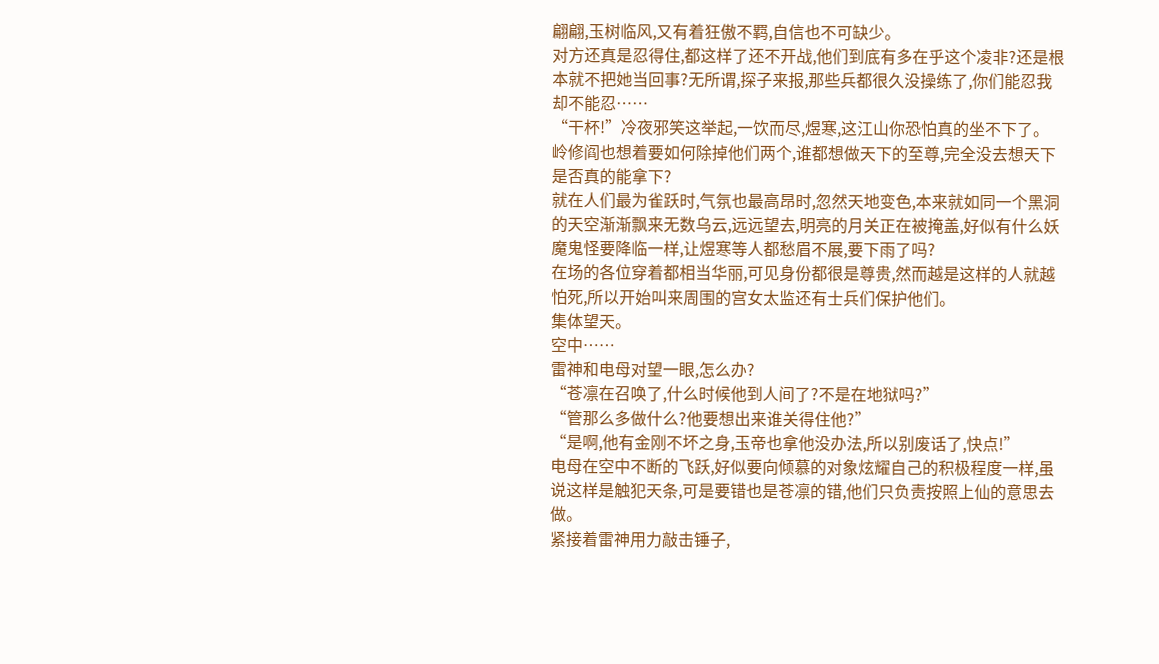翩翩,玉树临风,又有着狂傲不羁,自信也不可缺少。
对方还真是忍得住,都这样了还不开战,他们到底有多在乎这个凌非?还是根本就不把她当回事?无所谓,探子来报,那些兵都很久没操练了,你们能忍我却不能忍……
“干杯!”冷夜邪笑这举起,一饮而尽,煜寒,这江山你恐怕真的坐不下了。
岭修阎也想着要如何除掉他们两个,谁都想做天下的至尊,完全没去想天下是否真的能拿下?
就在人们最为雀跃时,气氛也最高昂时,忽然天地变色,本来就如同一个黑洞的天空渐渐飘来无数乌云,远远望去,明亮的月关正在被掩盖,好似有什么妖魔鬼怪要降临一样,让煜寒等人都愁眉不展,要下雨了吗?
在场的各位穿着都相当华丽,可见身份都很是尊贵,然而越是这样的人就越怕死,所以开始叫来周围的宫女太监还有士兵们保护他们。
集体望天。
空中……
雷神和电母对望一眼,怎么办?
“苍凛在召唤了,什么时候他到人间了?不是在地狱吗?”
“管那么多做什么?他要想出来谁关得住他?”
“是啊,他有金刚不坏之身,玉帝也拿他没办法,所以别废话了,快点!”
电母在空中不断的飞跃,好似要向倾慕的对象炫耀自己的积极程度一样,虽说这样是触犯天条,可是要错也是苍凛的错,他们只负责按照上仙的意思去做。
紧接着雷神用力敲击锤子,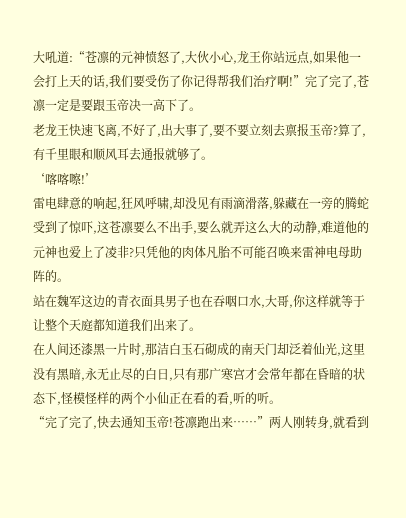大吼道:“苍凛的元神愤怒了,大伙小心,龙王你站远点,如果他一会打上天的话,我们要受伤了你记得帮我们治疗啊!”完了完了,苍凛一定是要跟玉帝决一高下了。
老龙王快速飞离,不好了,出大事了,要不要立刻去禀报玉帝?算了,有千里眼和顺风耳去通报就够了。
‘喀喀嚓!’
雷电肆意的响起,狂风呼啸,却没见有雨滴滑落,躲藏在一旁的腾蛇受到了惊吓,这苍凛要么不出手,要么就弄这么大的动静,难道他的元神也爱上了凌非?只凭他的肉体凡胎不可能召唤来雷神电母助阵的。
站在魏军这边的青衣面具男子也在吞咽口水,大哥,你这样就等于让整个天庭都知道我们出来了。
在人间还漆黑一片时,那洁白玉石砌成的南天门却泛着仙光,这里没有黑暗,永无止尽的白日,只有那广寒宫才会常年都在昏暗的状态下,怪模怪样的两个小仙正在看的看,听的听。
“完了完了,快去通知玉帝!苍凛跑出来……”两人刚转身,就看到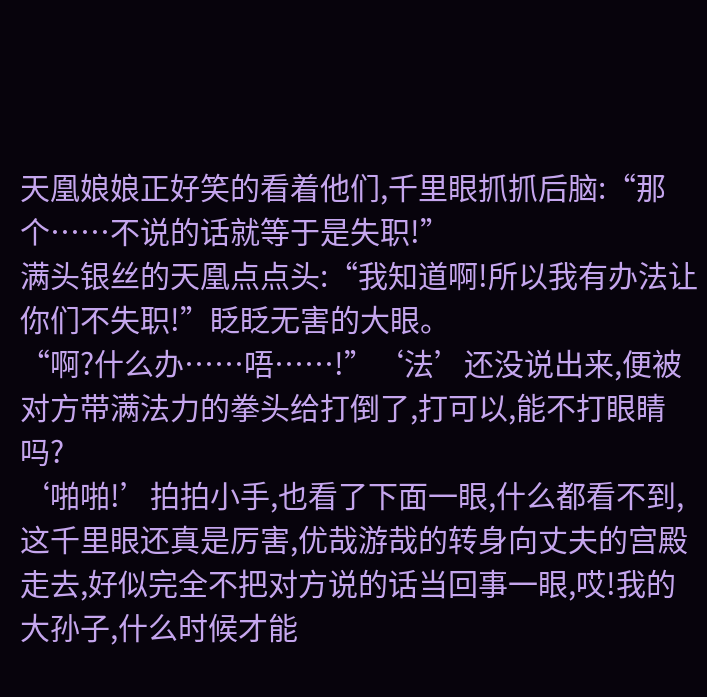天凰娘娘正好笑的看着他们,千里眼抓抓后脑:“那个……不说的话就等于是失职!”
满头银丝的天凰点点头:“我知道啊!所以我有办法让你们不失职!”眨眨无害的大眼。
“啊?什么办……唔……!”‘法’还没说出来,便被对方带满法力的拳头给打倒了,打可以,能不打眼睛吗?
‘啪啪!’拍拍小手,也看了下面一眼,什么都看不到,这千里眼还真是厉害,优哉游哉的转身向丈夫的宫殿走去,好似完全不把对方说的话当回事一眼,哎!我的大孙子,什么时候才能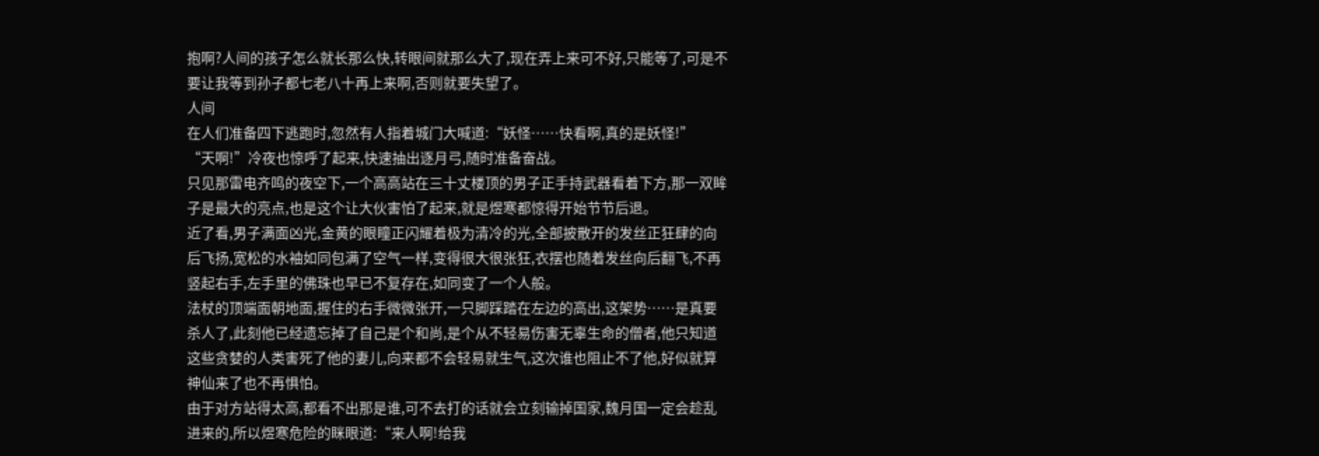抱啊?人间的孩子怎么就长那么快,转眼间就那么大了,现在弄上来可不好,只能等了,可是不要让我等到孙子都七老八十再上来啊,否则就要失望了。
人间
在人们准备四下逃跑时,忽然有人指着城门大喊道:“妖怪……快看啊,真的是妖怪!”
“天啊!”冷夜也惊呼了起来,快速抽出逐月弓,随时准备奋战。
只见那雷电齐鸣的夜空下,一个高高站在三十丈楼顶的男子正手持武器看着下方,那一双眸子是最大的亮点,也是这个让大伙害怕了起来,就是煜寒都惊得开始节节后退。
近了看,男子满面凶光,金黄的眼瞳正闪耀着极为清冷的光,全部披散开的发丝正狂肆的向后飞扬,宽松的水袖如同包满了空气一样,变得很大很张狂,衣摆也随着发丝向后翻飞,不再竖起右手,左手里的佛珠也早已不复存在,如同变了一个人般。
法杖的顶端面朝地面,握住的右手微微张开,一只脚踩踏在左边的高出,这架势……是真要杀人了,此刻他已经遗忘掉了自己是个和尚,是个从不轻易伤害无辜生命的僧者,他只知道这些贪婪的人类害死了他的妻儿,向来都不会轻易就生气,这次谁也阻止不了他,好似就算神仙来了也不再惧怕。
由于对方站得太高,都看不出那是谁,可不去打的话就会立刻输掉国家,魏月国一定会趁乱进来的,所以煜寒危险的眯眼道:“来人啊!给我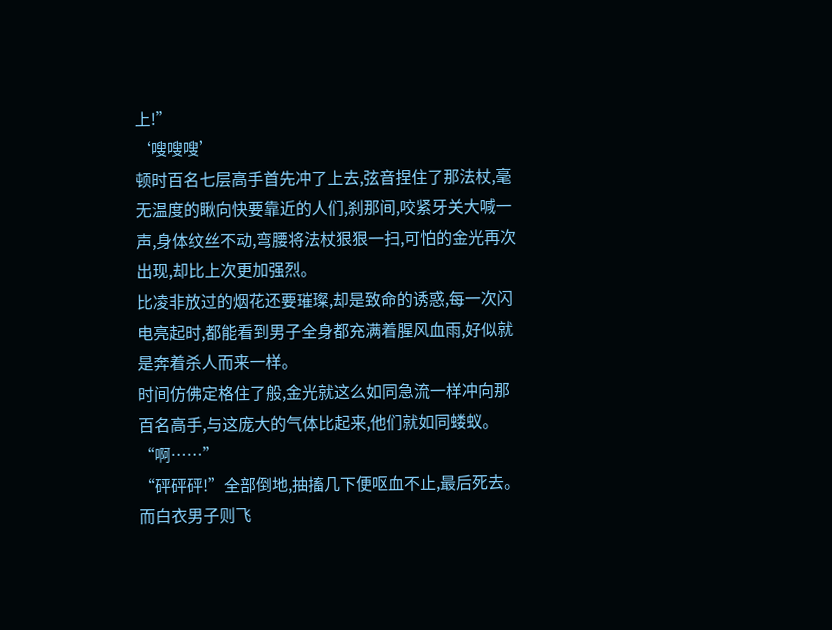上!”
‘嗖嗖嗖’
顿时百名七层高手首先冲了上去,弦音捏住了那法杖,毫无温度的瞅向快要靠近的人们,刹那间,咬紧牙关大喊一声,身体纹丝不动,弯腰将法杖狠狠一扫,可怕的金光再次出现,却比上次更加强烈。
比凌非放过的烟花还要璀璨,却是致命的诱惑,每一次闪电亮起时,都能看到男子全身都充满着腥风血雨,好似就是奔着杀人而来一样。
时间仿佛定格住了般,金光就这么如同急流一样冲向那百名高手,与这庞大的气体比起来,他们就如同蝼蚁。
“啊……”
“砰砰砰!”全部倒地,抽搐几下便呕血不止,最后死去。
而白衣男子则飞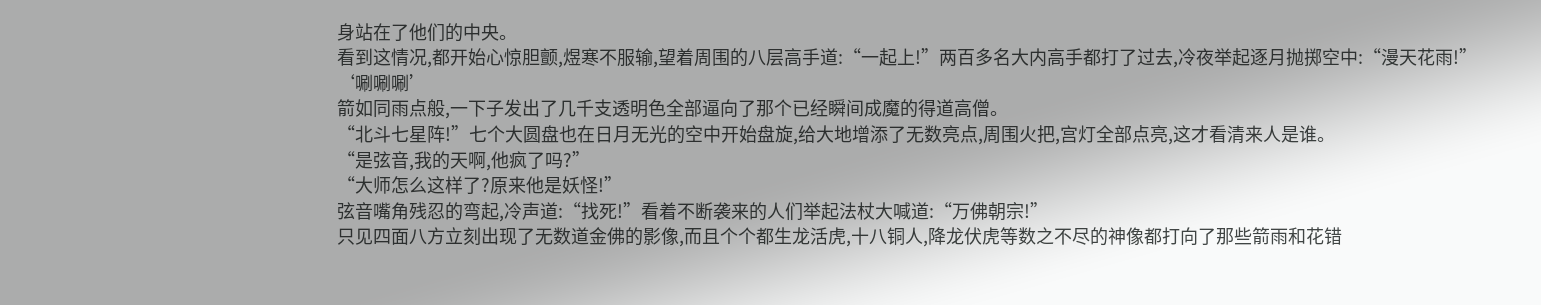身站在了他们的中央。
看到这情况,都开始心惊胆颤,煜寒不服输,望着周围的八层高手道:“一起上!”两百多名大内高手都打了过去,冷夜举起逐月抛掷空中:“漫天花雨!”
‘唰唰唰’
箭如同雨点般,一下子发出了几千支透明色全部逼向了那个已经瞬间成魔的得道高僧。
“北斗七星阵!”七个大圆盘也在日月无光的空中开始盘旋,给大地增添了无数亮点,周围火把,宫灯全部点亮,这才看清来人是谁。
“是弦音,我的天啊,他疯了吗?”
“大师怎么这样了?原来他是妖怪!”
弦音嘴角残忍的弯起,冷声道:“找死!”看着不断袭来的人们举起法杖大喊道:“万佛朝宗!”
只见四面八方立刻出现了无数道金佛的影像,而且个个都生龙活虎,十八铜人,降龙伏虎等数之不尽的神像都打向了那些箭雨和花错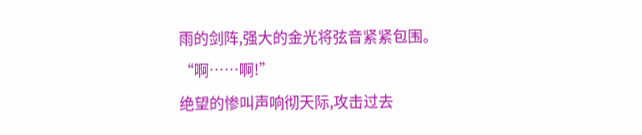雨的剑阵,强大的金光将弦音紧紧包围。
“啊……啊!”
绝望的惨叫声响彻天际,攻击过去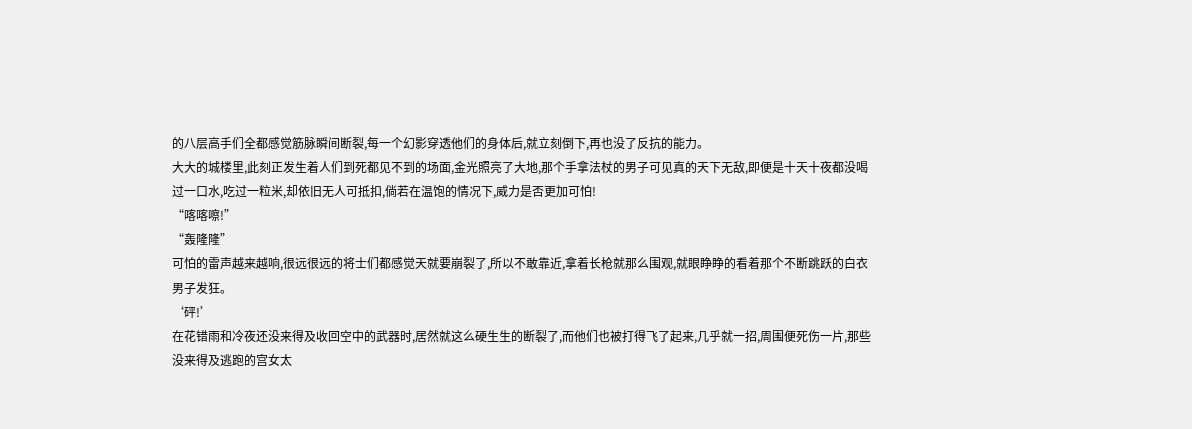的八层高手们全都感觉筋脉瞬间断裂,每一个幻影穿透他们的身体后,就立刻倒下,再也没了反抗的能力。
大大的城楼里,此刻正发生着人们到死都见不到的场面,金光照亮了大地,那个手拿法杖的男子可见真的天下无敌,即便是十天十夜都没喝过一口水,吃过一粒米,却依旧无人可抵扣,倘若在温饱的情况下,威力是否更加可怕!
“喀喀嚓!”
“轰隆隆”
可怕的雷声越来越响,很远很远的将士们都感觉天就要崩裂了,所以不敢靠近,拿着长枪就那么围观,就眼睁睁的看着那个不断跳跃的白衣男子发狂。
‘砰!’
在花错雨和冷夜还没来得及收回空中的武器时,居然就这么硬生生的断裂了,而他们也被打得飞了起来,几乎就一招,周围便死伤一片,那些没来得及逃跑的宫女太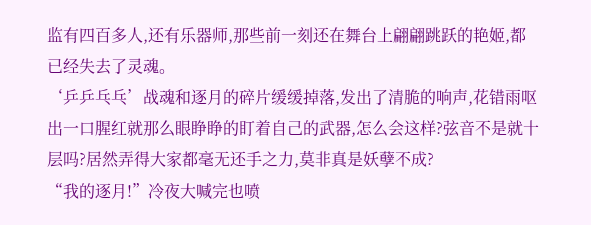监有四百多人,还有乐器师,那些前一刻还在舞台上翩翩跳跃的艳姬,都已经失去了灵魂。
‘乒乒乓乓’战魂和逐月的碎片缓缓掉落,发出了清脆的响声,花错雨呕出一口腥红就那么眼睁睁的盯着自己的武器,怎么会这样?弦音不是就十层吗?居然弄得大家都毫无还手之力,莫非真是妖孽不成?
“我的逐月!”冷夜大喊完也喷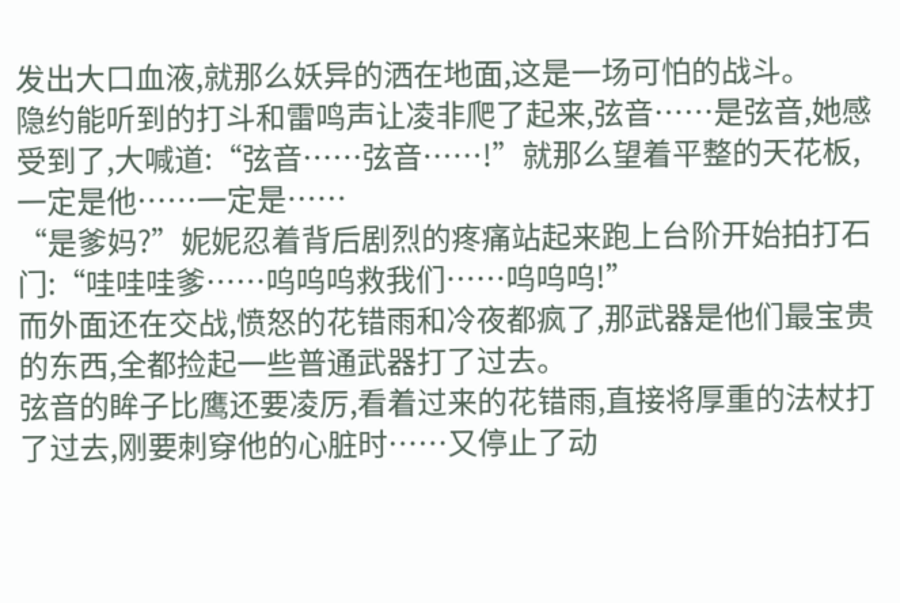发出大口血液,就那么妖异的洒在地面,这是一场可怕的战斗。
隐约能听到的打斗和雷鸣声让凌非爬了起来,弦音……是弦音,她感受到了,大喊道:“弦音……弦音……!”就那么望着平整的天花板,一定是他……一定是……
“是爹妈?”妮妮忍着背后剧烈的疼痛站起来跑上台阶开始拍打石门:“哇哇哇爹……呜呜呜救我们……呜呜呜!”
而外面还在交战,愤怒的花错雨和冷夜都疯了,那武器是他们最宝贵的东西,全都捡起一些普通武器打了过去。
弦音的眸子比鹰还要凌厉,看着过来的花错雨,直接将厚重的法杖打了过去,刚要刺穿他的心脏时……又停止了动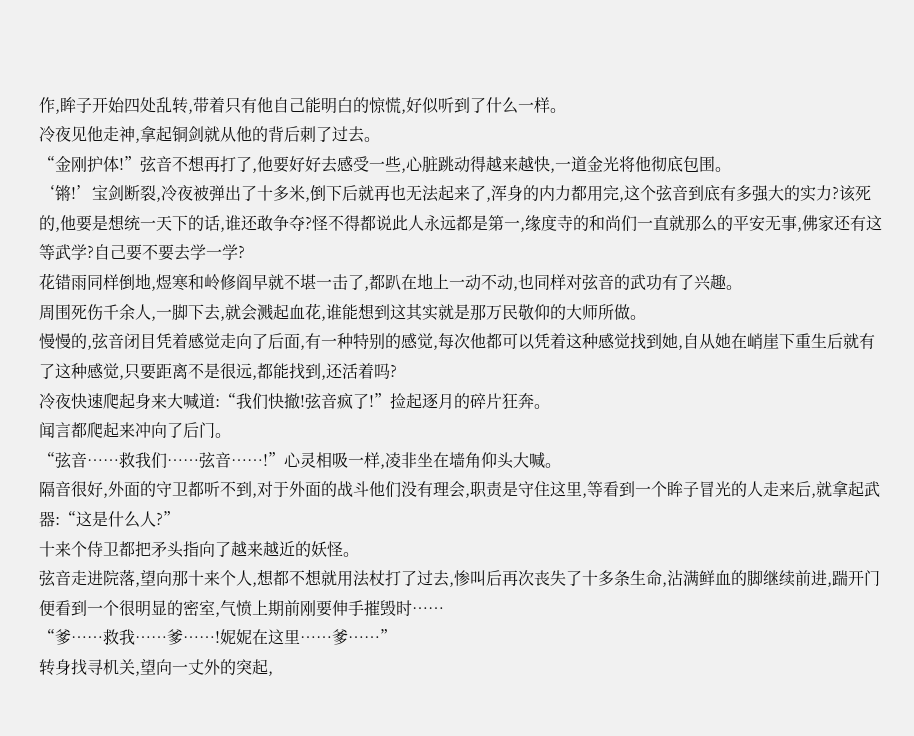作,眸子开始四处乱转,带着只有他自己能明白的惊慌,好似听到了什么一样。
冷夜见他走神,拿起铜剑就从他的背后刺了过去。
“金刚护体!”弦音不想再打了,他要好好去感受一些,心脏跳动得越来越快,一道金光将他彻底包围。
‘锵!’宝剑断裂,冷夜被弹出了十多米,倒下后就再也无法起来了,浑身的内力都用完,这个弦音到底有多强大的实力?该死的,他要是想统一天下的话,谁还敢争夺?怪不得都说此人永远都是第一,缘度寺的和尚们一直就那么的平安无事,佛家还有这等武学?自己要不要去学一学?
花错雨同样倒地,煜寒和岭修阎早就不堪一击了,都趴在地上一动不动,也同样对弦音的武功有了兴趣。
周围死伤千余人,一脚下去,就会溅起血花,谁能想到这其实就是那万民敬仰的大师所做。
慢慢的,弦音闭目凭着感觉走向了后面,有一种特别的感觉,每次他都可以凭着这种感觉找到她,自从她在峭崖下重生后就有了这种感觉,只要距离不是很远,都能找到,还活着吗?
冷夜快速爬起身来大喊道:“我们快撤!弦音疯了!”捡起逐月的碎片狂奔。
闻言都爬起来冲向了后门。
“弦音……救我们……弦音……!”心灵相吸一样,凌非坐在墙角仰头大喊。
隔音很好,外面的守卫都听不到,对于外面的战斗他们没有理会,职责是守住这里,等看到一个眸子冒光的人走来后,就拿起武器:“这是什么人?”
十来个侍卫都把矛头指向了越来越近的妖怪。
弦音走进院落,望向那十来个人,想都不想就用法杖打了过去,惨叫后再次丧失了十多条生命,沾满鲜血的脚继续前进,踹开门便看到一个很明显的密室,气愤上期前刚要伸手摧毁时……
“爹……救我……爹……!妮妮在这里……爹……”
转身找寻机关,望向一丈外的突起,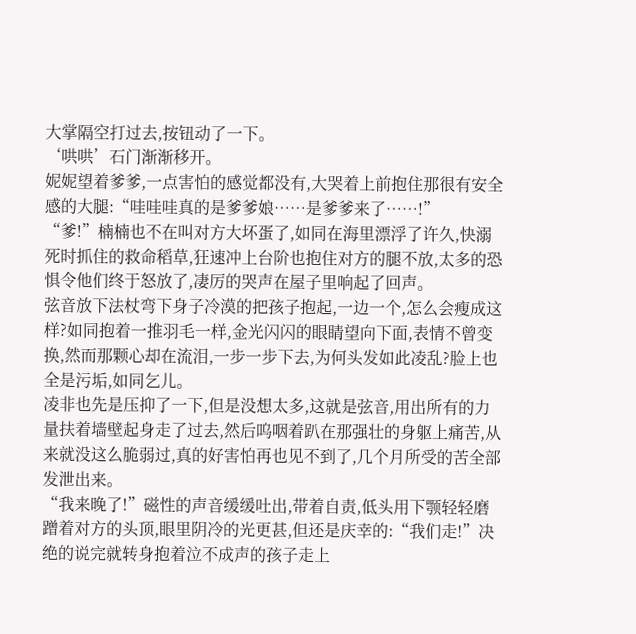大掌隔空打过去,按钮动了一下。
‘哄哄’石门渐渐移开。
妮妮望着爹爹,一点害怕的感觉都没有,大哭着上前抱住那很有安全感的大腿:“哇哇哇真的是爹爹娘……是爹爹来了……!”
“爹!”楠楠也不在叫对方大坏蛋了,如同在海里漂浮了许久,快溺死时抓住的救命稻草,狂速冲上台阶也抱住对方的腿不放,太多的恐惧令他们终于怒放了,凄厉的哭声在屋子里响起了回声。
弦音放下法杖弯下身子冷漠的把孩子抱起,一边一个,怎么会瘦成这样?如同抱着一推羽毛一样,金光闪闪的眼睛望向下面,表情不曾变换,然而那颗心却在流泪,一步一步下去,为何头发如此凌乱?脸上也全是污垢,如同乞儿。
凌非也先是压抑了一下,但是没想太多,这就是弦音,用出所有的力量扶着墙壁起身走了过去,然后呜咽着趴在那强壮的身躯上痛苦,从来就没这么脆弱过,真的好害怕再也见不到了,几个月所受的苦全部发泄出来。
“我来晚了!”磁性的声音缓缓吐出,带着自责,低头用下颚轻轻磨蹭着对方的头顶,眼里阴冷的光更甚,但还是庆幸的:“我们走!”决绝的说完就转身抱着泣不成声的孩子走上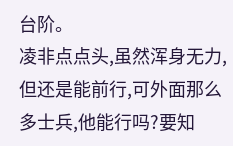台阶。
凌非点点头,虽然浑身无力,但还是能前行,可外面那么多士兵,他能行吗?要知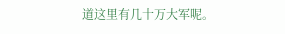道这里有几十万大军呢。